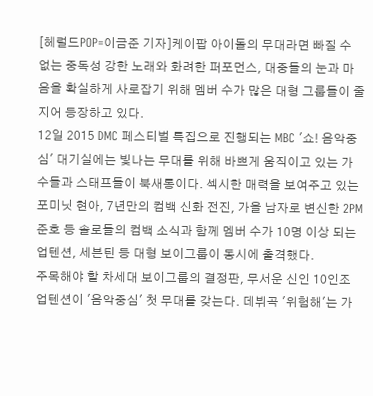[헤럴드POP=이금준 기자]케이팝 아이돌의 무대라면 빠질 수 없는 중독성 강한 노래와 화려한 퍼포먼스, 대중들의 눈과 마음을 확실하게 사로잡기 위해 멤버 수가 많은 대형 그룹들이 줄지어 등장하고 있다.
12일 2015 DMC 페스티벌 특집으로 진행되는 MBC '쇼! 음악중심' 대기실에는 빛나는 무대를 위해 바쁘게 움직이고 있는 가수들과 스태프들이 북새통이다. 섹시한 매력을 보여주고 있는 포미닛 현아, 7년만의 컴백 신화 전진, 가을 남자로 변신한 2PM준호 등 솔로들의 컴백 소식과 함께 멤버 수가 10명 이상 되는 업텐션, 세븐틴 등 대형 보이그룹이 동시에 출격했다.
주목해야 할 차세대 보이그룹의 결정판, 무서운 신인 10인조 업텐션이 '음악중심' 첫 무대를 갖는다. 데뷔곡 '위험해'는 가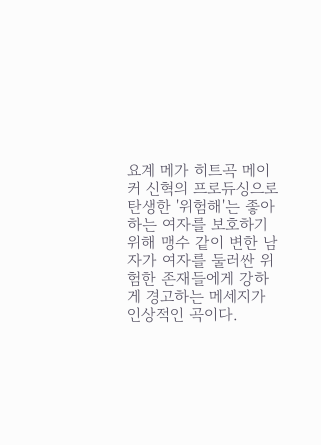요계 메가 히트곡 메이커 신혁의 프로듀싱으로 탄생한 '위험해'는 좋아하는 여자를 보호하기 위해 맹수 같이 변한 남자가 여자를 둘러싼 위험한 존재들에게 강하게 경고하는 메세지가 인상적인 곡이다.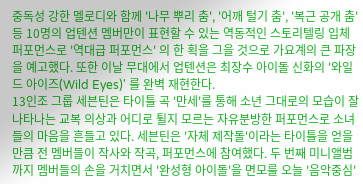중독성 강한 멜로디와 함께 '나무 뿌리 춤', '어깨 털기 춤', '복근 공개 춤' 등 10명의 업텐션 멤버만이 표현할 수 있는 역동적인 스토리텔링 입체 퍼포먼스로 '역대급 퍼포먼스' 의 한 획을 그을 것으로 가요계의 큰 파장을 예고했다. 또한 이날 무대에서 업텐션은 최장수 아이돌 신화의 '와일드 아이즈(Wild Eyes)' 를 완벽 재현한다.
13인조 그룹 세븐틴은 타이틀 곡 '만세'를 통해 소년 그대로의 모습이 잘 나타나는 교복 의상과 어디로 튈지 모르는 자유분방한 퍼포먼스로 소녀들의 마음을 흔들고 있다. 세븐틴은 '자체 제작돌'이라는 타이틀을 얻을 만큼 전 멤버들이 작사와 작곡, 퍼포먼스에 참여했다. 두 번째 미니앨범까지 멤버들의 손을 거치면서 '완성형 아이돌'을 면모를 오늘 '음악중심'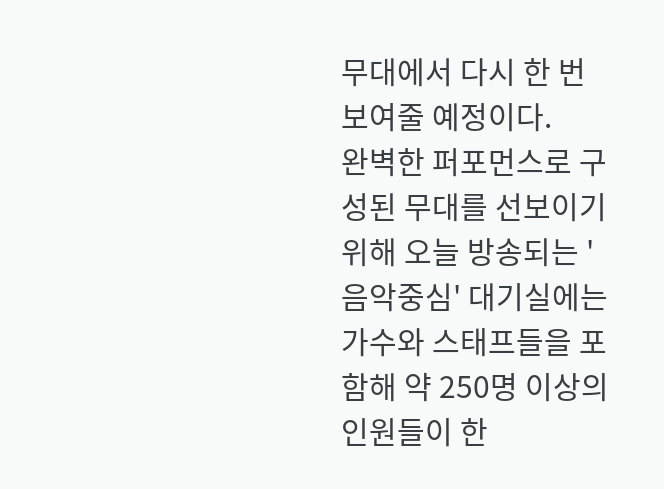무대에서 다시 한 번 보여줄 예정이다.
완벽한 퍼포먼스로 구성된 무대를 선보이기 위해 오늘 방송되는 '음악중심' 대기실에는 가수와 스태프들을 포함해 약 250명 이상의 인원들이 한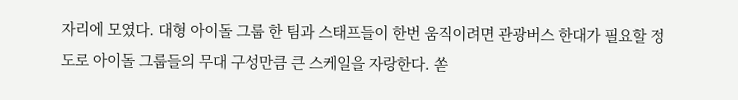자리에 모였다. 대형 아이돌 그룹 한 팀과 스태프들이 한번 움직이려면 관광버스 한대가 필요할 정도로 아이돌 그룹들의 무대 구성만큼 큰 스케일을 자랑한다. 쏟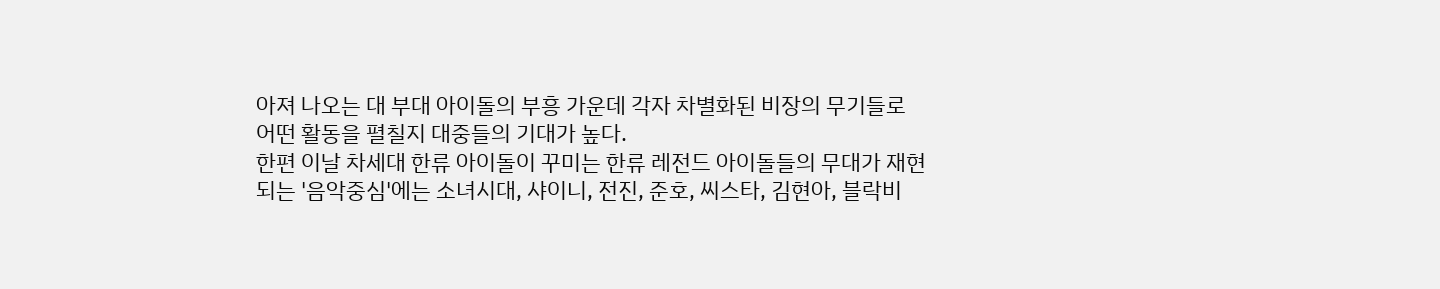아져 나오는 대 부대 아이돌의 부흥 가운데 각자 차별화된 비장의 무기들로 어떤 활동을 펼칠지 대중들의 기대가 높다.
한편 이날 차세대 한류 아이돌이 꾸미는 한류 레전드 아이돌들의 무대가 재현되는 '음악중심'에는 소녀시대, 샤이니, 전진, 준호, 씨스타, 김현아, 블락비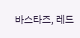바스타즈, 레드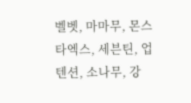벨벳, 마마무, 몬스타엑스, 세븐틴, 업텐션, 소나무, 강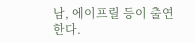남, 에이프릴 등이 출연한다.